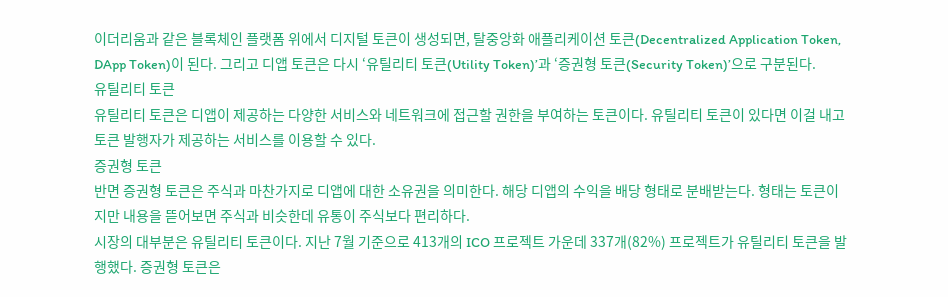이더리움과 같은 블록체인 플랫폼 위에서 디지털 토큰이 생성되면, 탈중앙화 애플리케이션 토큰(Decentralized Application Token, DApp Token)이 된다. 그리고 디앱 토큰은 다시 ‘유틸리티 토큰(Utility Token)’과 ‘증권형 토큰(Security Token)’으로 구분된다.
유틸리티 토큰
유틸리티 토큰은 디앱이 제공하는 다양한 서비스와 네트워크에 접근할 권한을 부여하는 토큰이다. 유틸리티 토큰이 있다면 이걸 내고 토큰 발행자가 제공하는 서비스를 이용할 수 있다.
증권형 토큰
반면 증권형 토큰은 주식과 마찬가지로 디앱에 대한 소유권을 의미한다. 해당 디앱의 수익을 배당 형태로 분배받는다. 형태는 토큰이지만 내용을 뜯어보면 주식과 비슷한데 유통이 주식보다 편리하다.
시장의 대부분은 유틸리티 토큰이다. 지난 7월 기준으로 413개의 ICO 프로젝트 가운데 337개(82%) 프로젝트가 유틸리티 토큰을 발행했다. 증권형 토큰은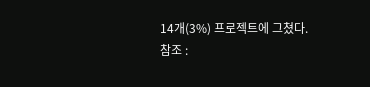14개(3%) 프로젝트에 그쳤다.
참조 :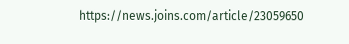https://news.joins.com/article/23059650